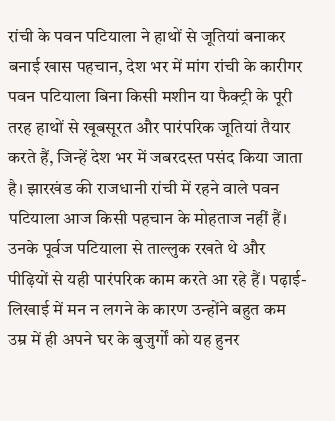रांची के पवन पटियाला ने हाथों से जूतियां बनाकर बनाई खास पहचान, देश भर में मांग रांची के कारीगर पवन पटियाला बिना किसी मशीन या फैक्ट्री के पूरी तरह हाथों से खूबसूरत और पारंपरिक जूतियां तैयार करते हैं, जिन्हें देश भर में जबरदस्त पसंद किया जाता है। झारखंड की राजधानी रांची में रहने वाले पवन पटियाला आज किसी पहचान के मोहताज नहीं हैं। उनके पूर्वज पटियाला से ताल्लुक रखते थे और पीढ़ियों से यही पारंपरिक काम करते आ रहे हैं। पढ़ाई-लिखाई में मन न लगने के कारण उन्होंने बहुत कम उम्र में ही अपने घर के बुजुर्गों को यह हुनर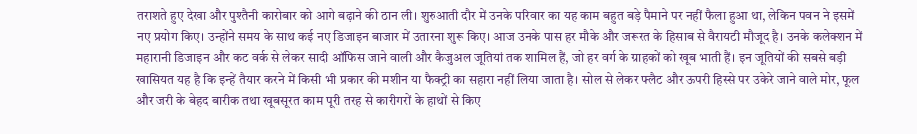तराशते हुए देखा और पुश्तैनी कारोबार को आगे बढ़ाने की ठान ली। शुरुआती दौर में उनके परिवार का यह काम बहुत बड़े पैमाने पर नहीं फैला हुआ था, लेकिन पवन ने इसमें नए प्रयोग किए। उन्होंने समय के साथ कई नए डिजाइन बाजार में उतारना शुरू किए। आज उनके पास हर मौके और जरूरत के हिसाब से वैरायटी मौजूद है। उनके कलेक्शन में महारानी डिजाइन और कट वर्क से लेकर सादी ऑफिस जाने वाली और कैजुअल जूतियां तक शामिल हैं, जो हर वर्ग के ग्राहकों को खूब भाती हैं। इन जूतियों की सबसे बड़ी खासियत यह है कि इन्हें तैयार करने में किसी भी प्रकार की मशीन या फैक्ट्री का सहारा नहीं लिया जाता है। सोल से लेकर फ्लैट और ऊपरी हिस्से पर उकेरे जाने वाले मोर, फूल और जरी के बेहद बारीक तथा खूबसूरत काम पूरी तरह से कारीगरों के हाथों से किए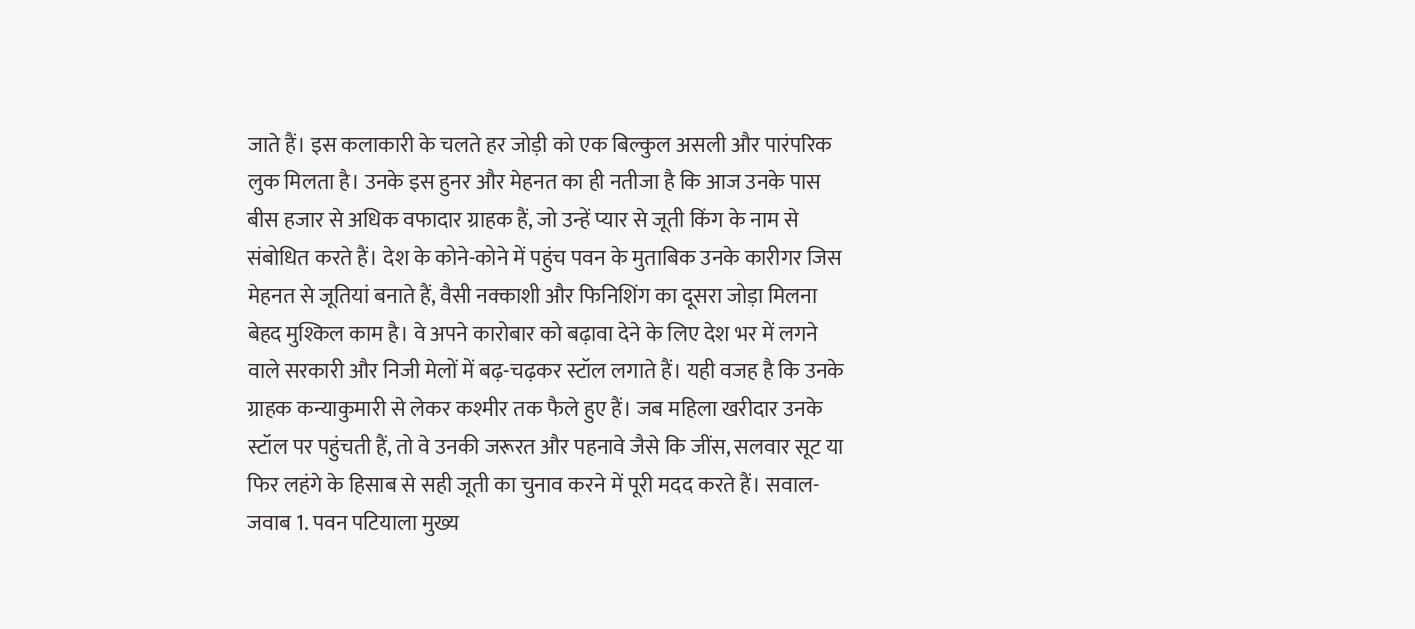जाते हैं। इस कलाकारी के चलते हर जोड़ी को एक बिल्कुल असली और पारंपरिक लुक मिलता है। उनके इस हुनर और मेहनत का ही नतीजा है कि आज उनके पास बीस हजार से अधिक वफादार ग्राहक हैं, जो उन्हें प्यार से जूती किंग के नाम से संबोधित करते हैं। देश के कोने-कोने में पहुंच पवन के मुताबिक उनके कारीगर जिस मेहनत से जूतियां बनाते हैं, वैसी नक्काशी और फिनिशिंग का दूसरा जोड़ा मिलना बेहद मुश्किल काम है। वे अपने कारोबार को बढ़ावा देने के लिए देश भर में लगने वाले सरकारी और निजी मेलों में बढ़-चढ़कर स्टॉल लगाते हैं। यही वजह है कि उनके ग्राहक कन्याकुमारी से लेकर कश्मीर तक फैले हुए हैं। जब महिला खरीदार उनके स्टॉल पर पहुंचती हैं, तो वे उनकी जरूरत और पहनावे जैसे कि जींस, सलवार सूट या फिर लहंगे के हिसाब से सही जूती का चुनाव करने में पूरी मदद करते हैं। सवाल-जवाब 1. पवन पटियाला मुख्य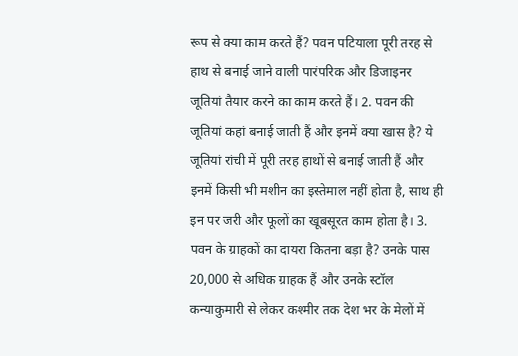रूप से क्या काम करते हैं? पवन पटियाला पूरी तरह से हाथ से बनाई जाने वाली पारंपरिक और डिजाइनर जूतियां तैयार करने का काम करते हैं। 2. पवन की जूतियां कहां बनाई जाती हैं और इनमें क्या खास है? ये जूतियां रांची में पूरी तरह हाथों से बनाई जाती हैं और इनमें किसी भी मशीन का इस्तेमाल नहीं होता है, साथ ही इन पर जरी और फूलों का खूबसूरत काम होता है। 3. पवन के ग्राहकों का दायरा कितना बड़ा है? उनके पास 20,000 से अधिक ग्राहक हैं और उनके स्टॉल कन्याकुमारी से लेकर कश्मीर तक देश भर के मेलों में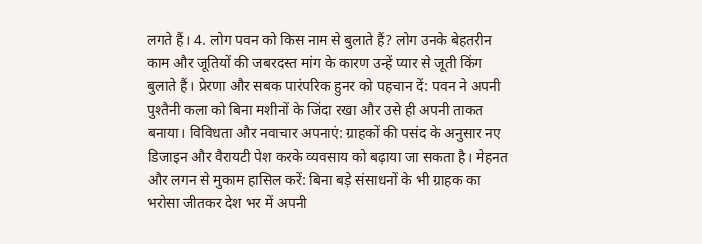लगते हैं। 4. लोग पवन को किस नाम से बुलाते हैं? लोग उनके बेहतरीन काम और जूतियों की जबरदस्त मांग के कारण उन्हें प्यार से जूती किंग बुलाते हैं। प्रेरणा और सबक पारंपरिक हुनर को पहचान दें: पवन ने अपनी पुश्तैनी कला को बिना मशीनों के जिंदा रखा और उसे ही अपनी ताकत बनाया। विविधता और नवाचार अपनाएं: ग्राहकों की पसंद के अनुसार नए डिजाइन और वैरायटी पेश करके व्यवसाय को बढ़ाया जा सकता है। मेहनत और लगन से मुकाम हासिल करें: बिना बड़े संसाधनों के भी ग्राहक का भरोसा जीतकर देश भर में अपनी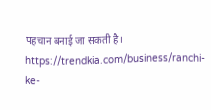पहचान बनाई जा सकती है। https://trendkia.com/business/ranchi-ke-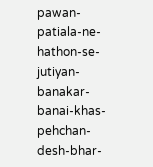pawan-patiala-ne-hathon-se-jutiyan-banakar-banai-khas-pehchan-desh-bhar-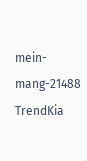mein-mang-21488 TrendKia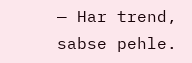— Har trend, sabse pehle.